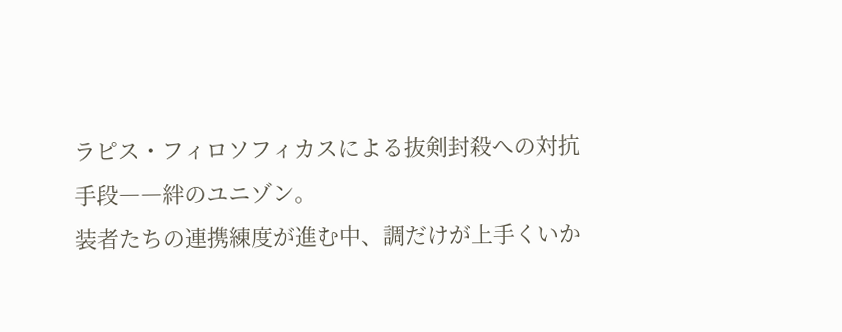ラピス・フィロソフィカスによる抜剣封殺への対抗手段――絆のユニゾン。
装者たちの連携練度が進む中、調だけが上手くいか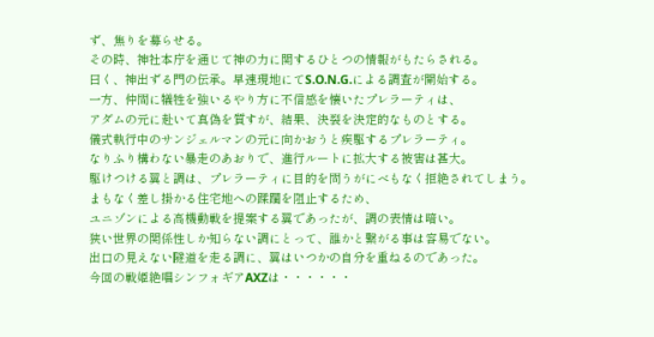ず、焦りを募らせる。
その時、神社本庁を通じて神の力に関するひとつの情報がもたらされる。
曰く、神出ずる門の伝承。早速現地にてS.O.N.G.による調査が開始する。
一方、仲間に犠牲を強いるやり方に不信感を懐いたプレラーティは、
アダムの元に赴いて真偽を質すが、結果、決裂を決定的なものとする。
儀式執行中のサンジェルマンの元に向かおうと疾駆するプレラーティ。
なりふり構わない暴走のあおりで、進行ルートに拡大する被害は甚大。
駆けつける翼と調は、プレラーティに目的を問うがにべもなく拒絶されてしまう。
まもなく差し掛かる住宅地への蹂躙を阻止するため、
ユニゾンによる高機動戦を提案する翼であったが、調の表情は暗い。
狭い世界の関係性しか知らない調にとって、誰かと繋がる事は容易でない。
出口の見えない隧道を走る調に、翼はいつかの自分を重ねるのであった。
今回の戦姫絶唱シンフォギアAXZは・・・・・・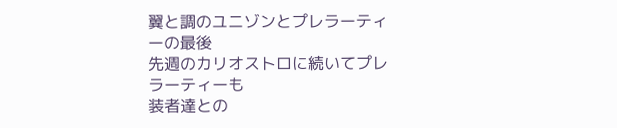翼と調のユニゾンとプレラーティーの最後
先週のカリオストロに続いてプレラーティーも
装者達との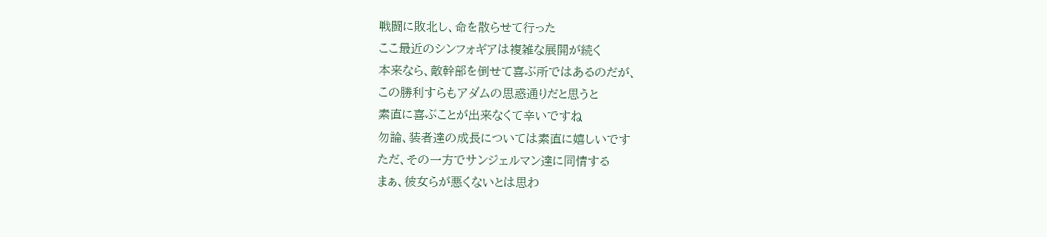戦闘に敗北し、命を散らせて行った
ここ最近のシンフォギアは複雑な展開が続く
本来なら、敵幹部を倒せて喜ぶ所ではあるのだが、
この勝利すらもアダムの思惑通りだと思うと
素直に喜ぶことが出来なくて辛いですね
勿論、装者達の成長については素直に嬉しいです
ただ、その一方でサンジェルマン達に同情する
まぁ、彼女らが悪くないとは思わ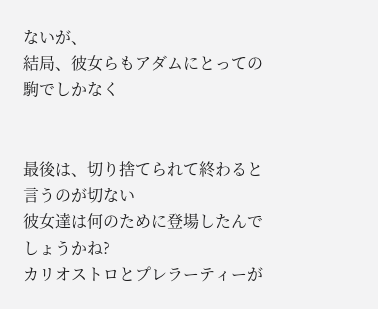ないが、
結局、彼女らもアダムにとっての駒でしかなく


最後は、切り捨てられて終わると言うのが切ない
彼女達は何のために登場したんでしょうかね?
カリオストロとプレラーティーが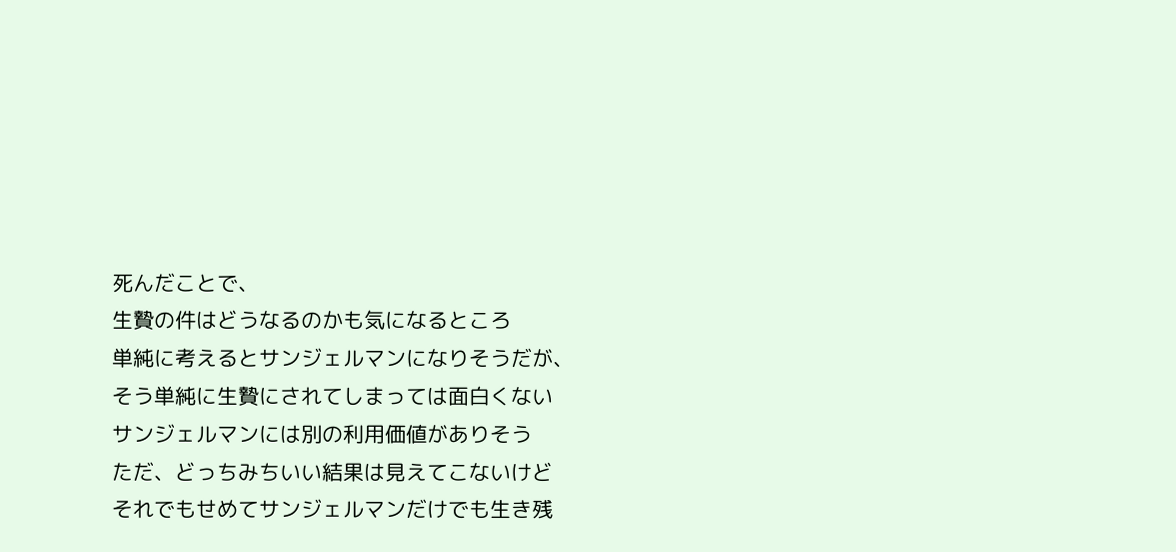死んだことで、
生贄の件はどうなるのかも気になるところ
単純に考えるとサンジェルマンになりそうだが、
そう単純に生贄にされてしまっては面白くない
サンジェルマンには別の利用価値がありそう
ただ、どっちみちいい結果は見えてこないけど
それでもせめてサンジェルマンだけでも生き残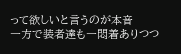って欲しいと言うのが本音
一方で装者達も一悶着ありつつ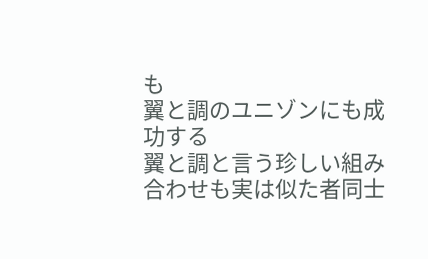も
翼と調のユニゾンにも成功する
翼と調と言う珍しい組み合わせも実は似た者同士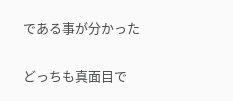である事が分かった


どっちも真面目で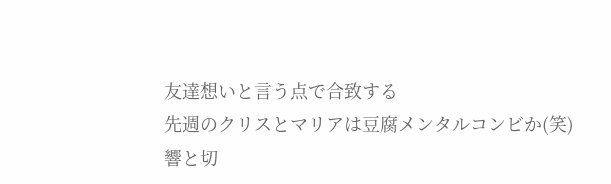友達想いと言う点で合致する
先週のクリスとマリアは豆腐メンタルコンビか(笑)
響と切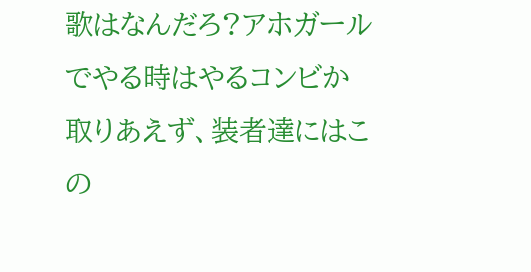歌はなんだろ?アホガールでやる時はやるコンビか
取りあえず、装者達にはこの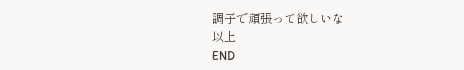調子で頑張って欲しいな
以上
END